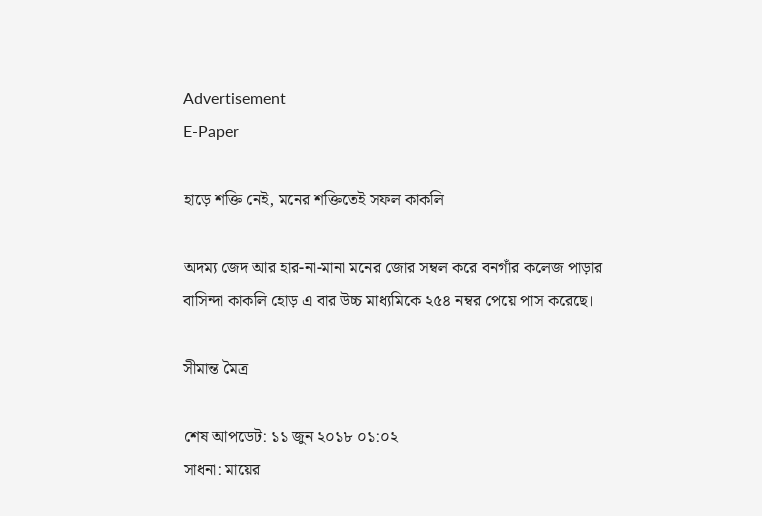Advertisement
E-Paper

হাড়ে শক্তি নেই, মনের শক্তিতেই সফল কাকলি

অদম্য জেদ আর হার-না-মানা মনের জোর সম্বল করে বনগাঁর কলেজ পাড়ার বাসিন্দা কাকলি হোড় এ বার উচ্চ মাধ্যমিকে ২৫৪ নম্বর পেয়ে পাস করেছে।

সীমান্ত মৈত্র

শেষ আপডেট: ১১ জুন ২০১৮ ০১:০২
সাধনা: মায়ের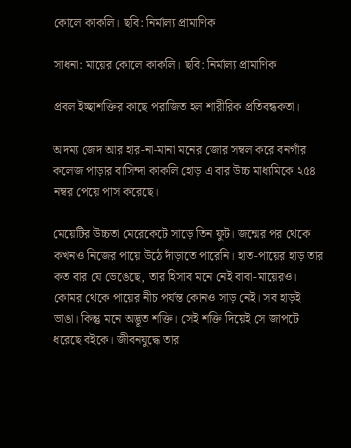কোলে কাকলি। ছবি: নির্মাল্য প্রামাণিক

সাধনা: মায়ের কোলে কাকলি। ছবি: নির্মাল্য প্রামাণিক

প্রবল ইচ্ছাশক্তির কাছে পরাজিত হল শারীরিক প্রতিবন্ধকতা।

অদম্য জেদ আর হার-না-মানা মনের জোর সম্বল করে বনগাঁর কলেজ পাড়ার বাসিন্দা কাকলি হোড় এ বার উচ্চ মাধ্যমিকে ২৫৪ নম্বর পেয়ে পাস করেছে।

মেয়েটির উচ্চতা মেরেকেটে সাড়ে তিন ফুট। জন্মের পর থেকে কখনও নিজের পায়ে উঠে দাঁড়াতে পারেনি। হাত-পায়ের হাড় তার কত বার যে ভেঙেছে, তার হিসাব মনে নেই বাবা-মায়েরও। কোমর থেকে পায়ের নীচ পর্যন্ত কোনও সাড় নেই। সব হাড়ই ভাঙা। কিন্তু মনে অদ্ভূত শক্তি। সেই শক্তি দিয়েই সে জাপটে ধরেছে বইকে। জীবনযুদ্ধে তার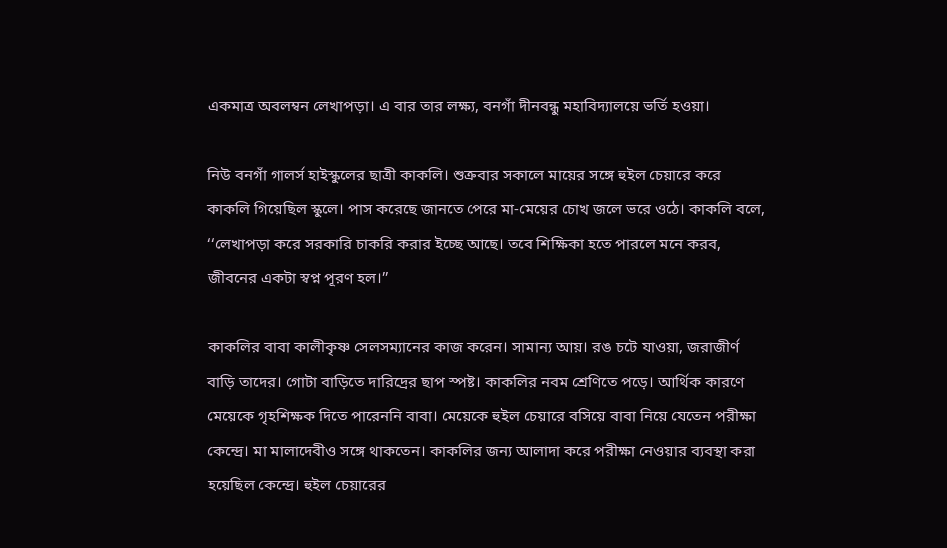একমাত্র অবলম্বন লেখাপড়া। এ বার তার লক্ষ্য, বনগাঁ দীনবন্ধু মহাবিদ্যালয়ে ভর্তি হওয়া।

নিউ বনগাঁ গালর্স হাইস্কুলের ছাত্রী কাকলি। শুক্রবার সকালে মায়ের সঙ্গে হুইল চেয়ারে করে কাকলি গিয়েছিল স্কুলে। পাস করেছে জানতে পেরে মা-মেয়ের চোখ জলে ভরে ওঠে। কাকলি বলে, ‘‘লেখাপড়া করে সরকারি চাকরি করার ইচ্ছে আছে। তবে শিক্ষিকা হতে পারলে মনে করব, জীবনের একটা স্বপ্ন পূরণ হল।’’

কাকলির বাবা কালীকৃষ্ণ সেলসম্যানের কাজ করেন। সামান্য আয়। রঙ চটে যাওয়া, জরাজীর্ণ বাড়ি তাদের। গোটা বাড়িতে দারিদ্রের ছাপ স্পষ্ট। কাকলির নবম শ্রেণিতে পড়ে। আর্থিক কারণে মেয়েকে গৃহশিক্ষক দিতে পারেননি বাবা। মেয়েকে হুইল চেয়ারে বসিয়ে বাবা নিয়ে যেতেন পরীক্ষা কেন্দ্রে। মা মালাদেবীও সঙ্গে থাকতেন। কাকলির জন্য আলাদা করে পরীক্ষা নেওয়ার ব্যবস্থা করা হয়েছিল কেন্দ্রে। হুইল চেয়ারের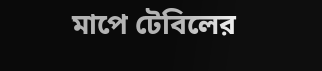মাপে টেবিলের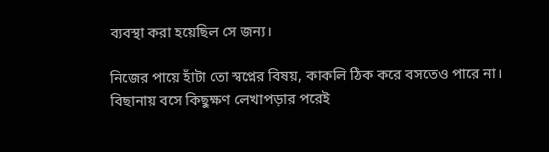ব্যবস্থা করা হয়েছিল সে জন্য।

নিজের পায়ে হাঁটা তো স্বপ্নের বিষয়, কাকলি ঠিক করে বসতেও পারে না। বিছানায় বসে কিছুক্ষণ লেখাপড়ার পরেই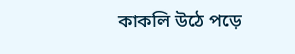কাকলি উঠে পড়ে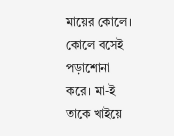মায়ের কোলে। কোলে বসেই পড়াশোনা করে। মা-ই তাকে খাইয়ে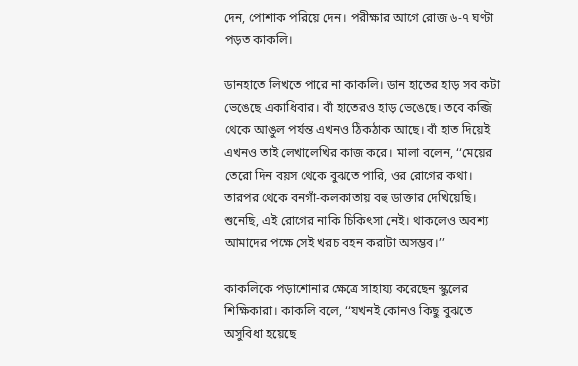দেন, পোশাক পরিয়ে দেন। পরীক্ষার আগে রোজ ৬-৭ ঘণ্টা পড়ত কাকলি।

ডানহাতে লিখতে পারে না কাকলি। ডান হাতের হাড় সব কটা ভেঙেছে একাধিবার। বাঁ হাতেরও হাড় ভেঙেছে। তবে কব্জি থেকে আঙুল পর্যন্ত এখনও ঠিকঠাক আছে। বাঁ হাত দিয়েই এখনও তাই লেখালেখির কাজ করে। মালা বলেন, ‘‘মেয়ের তেরো দিন বয়স থেকে বুঝতে পারি, ওর রোগের কথা। তারপর থেকে বনগাঁ-কলকাতায় বহু ডাক্তার দেখিয়েছি। শুনেছি, এই রোগের ‌নাকি চিকিৎসা নেই। থাকলেও অবশ্য আমাদের পক্ষে সেই খরচ বহন করাটা অসম্ভব।’’

কাকলিকে পড়াশোনার ক্ষেত্রে সাহায্য করেছেন স্কুলের শিক্ষিকারা। কাকলি বলে, ‘‘যখনই কোনও কিছু বুঝতে অসুবিধা হয়েছে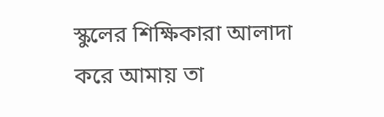স্কুলের শিক্ষিকারা আলাদা করে আমায় তা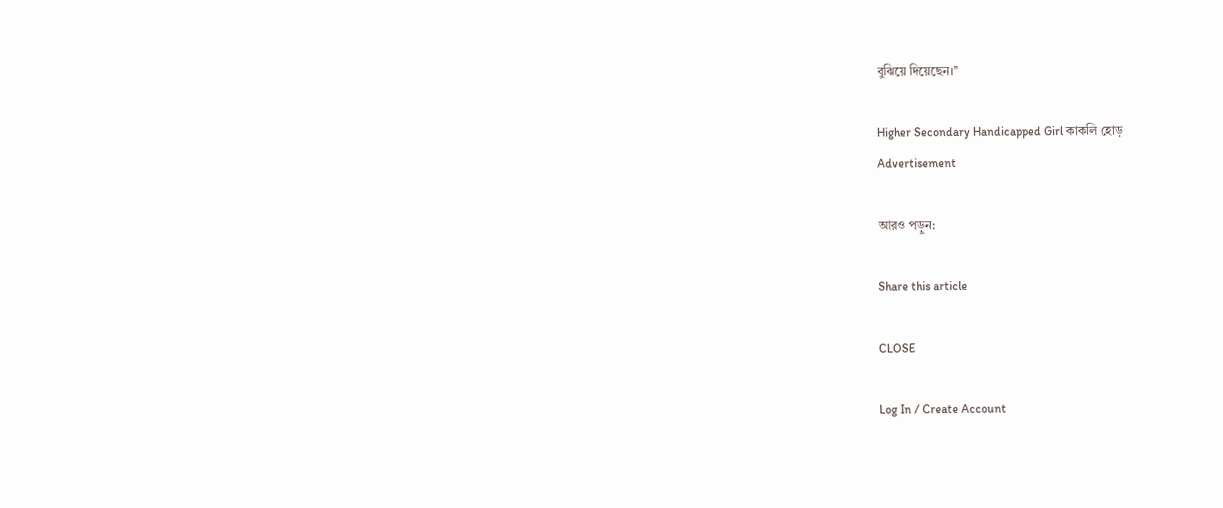বুঝিয়ে দিয়েছেন।’’

Higher Secondary Handicapped Girl কাকলি হোড়
Advertisement

আরও পড়ুন:

Share this article

CLOSE

Log In / Create Account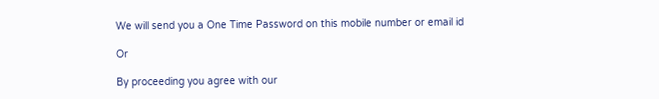We will send you a One Time Password on this mobile number or email id

Or

By proceeding you agree with our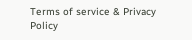Terms of service & Privacy Policy